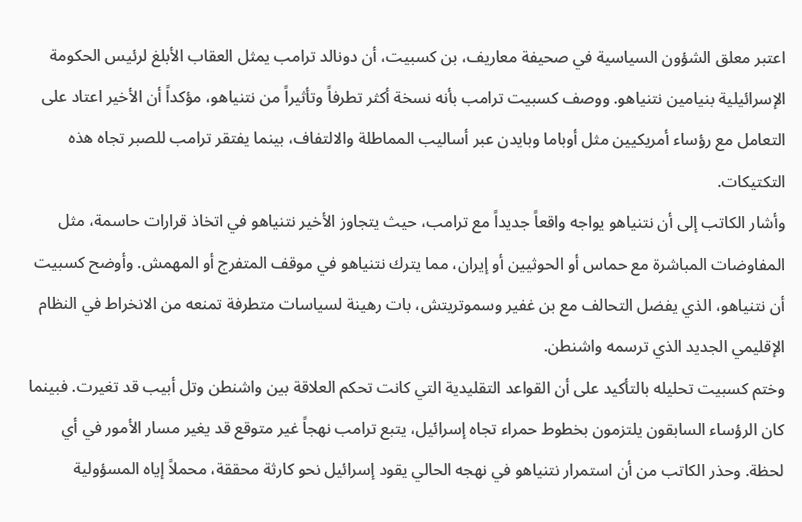اعتبر معلق الشؤون السياسية في صحيفة معاريف، بن كسبيت، أن دونالد ترامب يمثل العقاب الأبلغ لرئيس الحكومة الإسرائيلية بنيامين نتنياهو. ووصف كسبيت ترامب بأنه نسخة أكثر تطرفاً وتأثيراً من نتنياهو، مؤكداً أن الأخير اعتاد على التعامل مع رؤساء أمريكيين مثل أوباما وبايدن عبر أساليب المماطلة والالتفاف، بينما يفتقر ترامب للصبر تجاه هذه التكتيكات.
وأشار الكاتب إلى أن نتنياهو يواجه واقعاً جديداً مع ترامب، حيث يتجاوز الأخير نتنياهو في اتخاذ قرارات حاسمة، مثل المفاوضات المباشرة مع حماس أو الحوثيين أو إيران، مما يترك نتنياهو في موقف المتفرج أو المهمش. وأوضح كسبيت أن نتنياهو، الذي يفضل التحالف مع بن غفير وسموتريتش، بات رهينة لسياسات متطرفة تمنعه من الانخراط في النظام الإقليمي الجديد الذي ترسمه واشنطن.
وختم كسبيت تحليله بالتأكيد على أن القواعد التقليدية التي كانت تحكم العلاقة بين واشنطن وتل أبيب قد تغيرت. فبينما كان الرؤساء السابقون يلتزمون بخطوط حمراء تجاه إسرائيل، يتبع ترامب نهجاً غير متوقع قد يغير مسار الأمور في أي لحظة. وحذر الكاتب من أن استمرار نتنياهو في نهجه الحالي يقود إسرائيل نحو كارثة محققة، محملاً إياه المسؤولية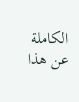الكاملة عن هذا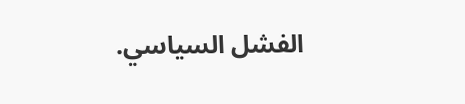الفشل السياسي.